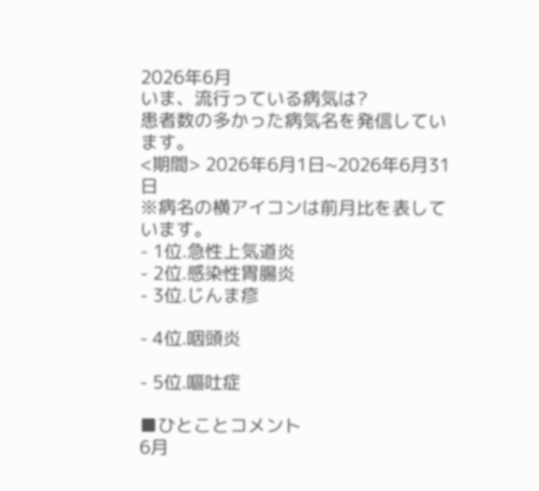2026年6月
いま、流行っている病気は?
患者数の多かった病気名を発信しています。
<期間> 2026年6月1日~2026年6月31日
※病名の横アイコンは前月比を表しています。
- 1位.急性上気道炎
- 2位.感染性胃腸炎
- 3位.じんま疹

- 4位.咽頭炎

- 5位.嘔吐症

■ひとことコメント
6月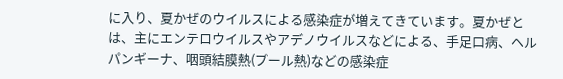に入り、夏かぜのウイルスによる感染症が増えてきています。夏かぜとは、主にエンテロウイルスやアデノウイルスなどによる、手足口病、ヘルパンギーナ、咽頭結膜熱(プール熱)などの感染症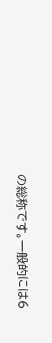の総称です。一般的には6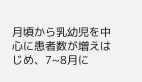月頃から乳幼児を中心に患者数が増えはじめ、7~8月に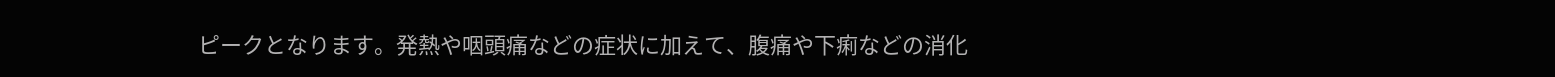ピークとなります。発熱や咽頭痛などの症状に加えて、腹痛や下痢などの消化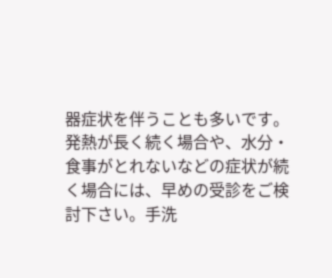器症状を伴うことも多いです。発熱が長く続く場合や、水分・食事がとれないなどの症状が続く場合には、早めの受診をご検討下さい。手洗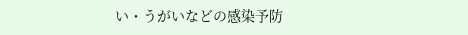い・うがいなどの感染予防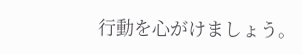行動を心がけましょう。